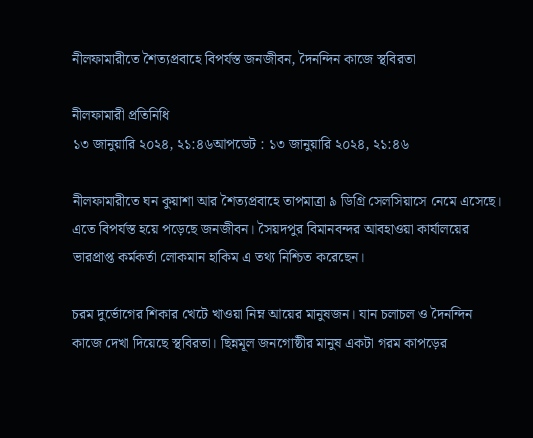নীলফামারীতে শৈত্যপ্রবাহে বিপর্যস্ত জনজীবন, দৈনন্দিন কাজে স্থবিরতা

নীলফামারী প্রতিনিধি
১৩ জানুয়ারি ২০২৪, ২১:৪৬আপডেট : ১৩ জানুয়ারি ২০২৪, ২১:৪৬

নীলফামারীতে ঘন কুয়াশা আর শৈত্যপ্রবাহে তাপমাত্রা ৯ ডিগ্রি সেলসিয়াসে নেমে এসেছে। এতে বিপর্যস্ত হয়ে পড়েছে জনজীবন। সৈয়দপুর বিমানবন্দর আবহাওয়া কার্যালয়ের ভারপ্রাপ্ত কর্মকর্তা লোকমান হাকিম এ তথ্য নিশ্চিত করেছেন।

চরম দুর্ভোগের শিকার খেটে খাওয়া নিম্ন আয়ের মানুষজন। যান চলাচল ও দৈনন্দিন কাজে দেখা দিয়েছে স্থবিরতা। ছিন্নমূল জনগোষ্ঠীর মানুষ একটা গরম কাপড়ের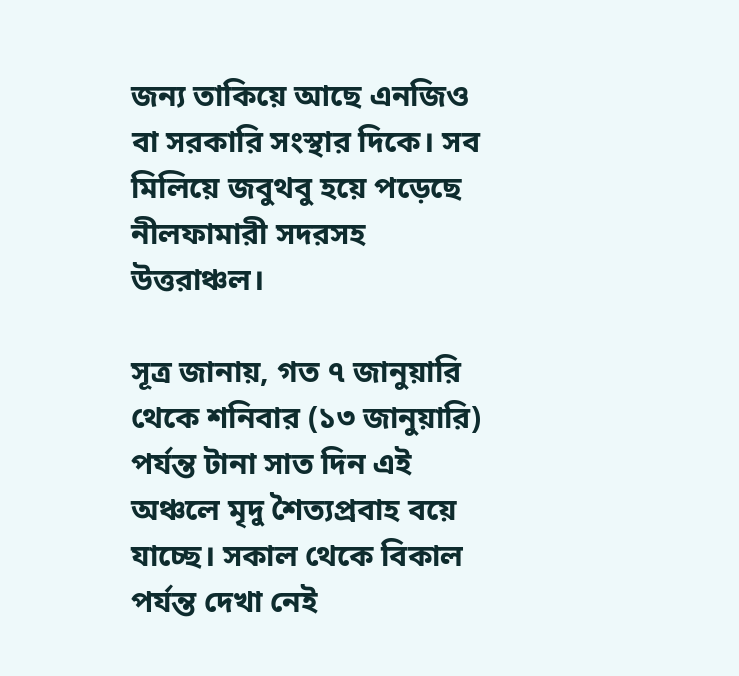জন্য তাকিয়ে আছে এনজিও বা সরকারি সংস্থার দিকে। সব মিলিয়ে জবুথবু হয়ে পড়েছে নীলফামারী সদরসহ উত্তরাঞ্চল।

সূত্র জানায়, গত ৭ জানুয়ারি থেকে শনিবার (১৩ জানুয়ারি) পর্যন্ত টানা সাত দিন এই অঞ্চলে মৃদু শৈত্যপ্রবাহ বয়ে যাচ্ছে। সকাল থেকে বিকাল পর্যন্ত দেখা নেই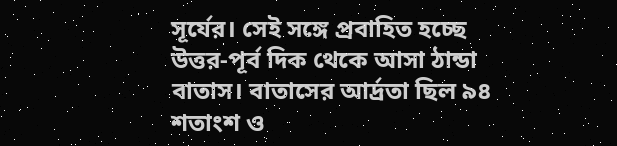সূর্যের। সেই সঙ্গে প্রবাহিত হচ্ছে উত্তর-পূর্ব দিক থেকে আসা ঠান্ডা বাতাস। বাতাসের আর্দ্রতা ছিল ৯৪ শতাংশ ও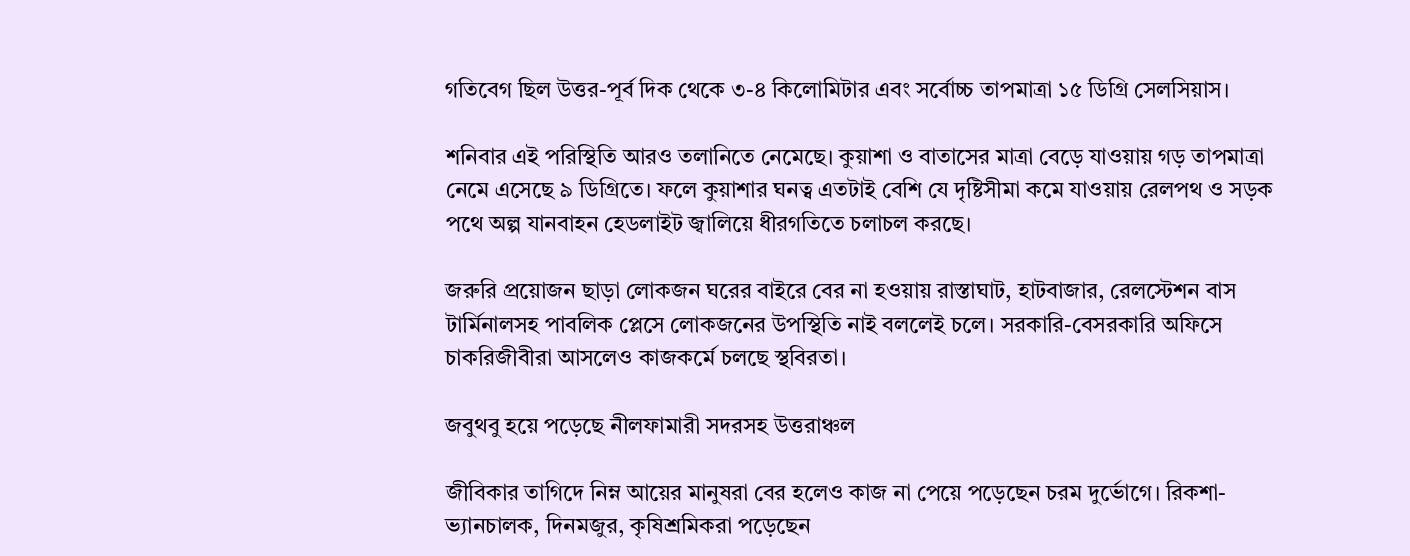গতিবেগ ছিল উত্তর-পূর্ব দিক থেকে ৩-৪ কিলোমিটার এবং সর্বোচ্চ তাপমাত্রা ১৫ ডিগ্রি সেলসিয়াস।

শনিবার এই পরিস্থিতি আরও তলানিতে নেমেছে। কুয়াশা ও বাতাসের মাত্রা বেড়ে যাওয়ায় গড় তাপমাত্রা নেমে এসেছে ৯ ডিগ্রিতে। ফলে কুয়াশার ঘনত্ব এতটাই বেশি যে দৃষ্টিসীমা কমে যাওয়ায় রেলপথ ও সড়ক পথে অল্প যানবাহন হেডলাইট জ্বালিয়ে ধীরগতিতে চলাচল করছে।

জরুরি প্রয়োজন ছাড়া লোকজন ঘরের বাইরে বের না হওয়ায় রাস্তাঘাট, হাটবাজার, রেলস্টেশন বাস টার্মিনালসহ পাবলিক প্লেসে লোকজনের উপস্থিতি নাই বললেই চলে। সরকারি-বেসরকারি অফিসে চাকরিজীবীরা আসলেও কাজকর্মে চলছে স্থবিরতা।

জবুথবু হয়ে পড়েছে নীলফামারী সদরসহ উত্তরাঞ্চল

জীবিকার তাগিদে নিম্ন আয়ের মানুষরা বের হলেও কাজ না পেয়ে পড়েছেন চরম দুর্ভোগে। রিকশা-ভ্যানচালক, দিনমজুর, কৃষিশ্রমিকরা পড়েছেন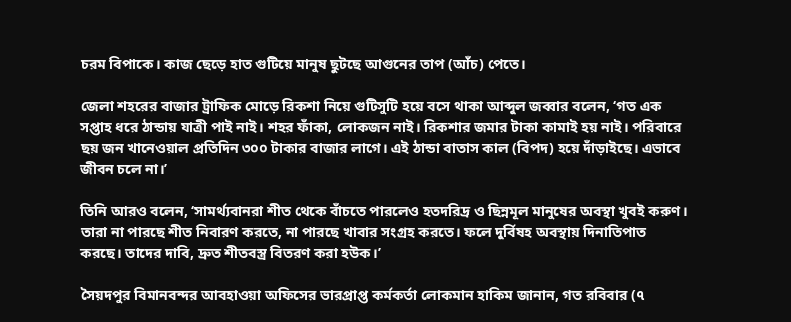চরম বিপাকে। কাজ ছেড়ে হাত গুটিয়ে মানুষ ছুটছে আগুনের তাপ (আঁচ) পেতে।

জেলা শহরের বাজার ট্রাফিক মোড়ে রিকশা নিয়ে গুটিসুটি হয়ে বসে থাকা আব্দুল জব্বার বলেন, ‘গত এক সপ্তাহ ধরে ঠান্ডায় যাত্রী পাই নাই। শহর ফাঁকা, লোকজন নাই। রিকশার জমার টাকা কামাই হয় নাই। পরিবারে ছয় জন খানেওয়াল প্রতিদিন ৩০০ টাকার বাজার লাগে। এই ঠান্ডা বাতাস কাল (বিপদ) হয়ে দাঁড়াইছে। এভাবে জীবন চলে না।’

তিনি আরও বলেন, ‘সামর্থ্যবানরা শীত থেকে বাঁচতে পারলেও হতদরিদ্র ও ছিন্নমূল মানুষের অবস্থা খুবই করুণ। তারা না পারছে শীত নিবারণ করতে, না পারছে খাবার সংগ্রহ করতে। ফলে দুর্বিষহ অবস্থায় দিনাতিপাত করছে। তাদের দাবি, দ্রুত শীতবস্ত্র বিতরণ করা হউক।’

সৈয়দপুর বিমানবন্দর আবহাওয়া অফিসের ভারপ্রাপ্ত কর্মকর্তা লোকমান হাকিম জানান, গত রবিবার (৭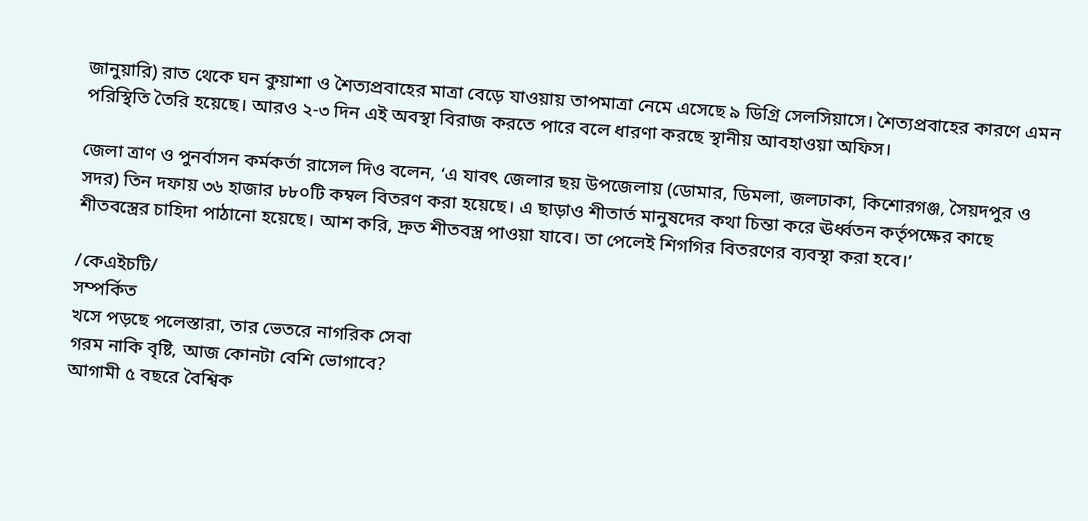জানুয়ারি) রাত থেকে ঘন কুয়াশা ও শৈত্যপ্রবাহের মাত্রা বেড়ে যাওয়ায় তাপমাত্রা নেমে এসেছে ৯ ডিগ্রি সেলসিয়াসে। শৈত্যপ্রবাহের কারণে এমন পরিস্থিতি তৈরি হয়েছে। আরও ২-৩ দিন এই অবস্থা বিরাজ করতে পারে বলে ধারণা করছে স্থানীয় আবহাওয়া অফিস।

জেলা ত্রাণ ও পুনর্বাসন কর্মকর্তা রাসেল দিও বলেন, ‘এ যাবৎ জেলার ছয় উপজেলায় (ডোমার, ডিমলা, জলঢাকা, কিশোরগঞ্জ, সৈয়দপুর ও সদর) তিন দফায় ৩৬ হাজার ৮৮০টি কম্বল বিতরণ করা হয়েছে। এ ছাড়াও শীতার্ত মানুষদের কথা চিন্তা করে ঊর্ধ্বতন কর্তৃপক্ষের কাছে শীতবস্ত্রের চাহিদা পাঠানো হয়েছে। আশ করি, দ্রুত শীতবস্ত্র পাওয়া যাবে। তা পেলেই শিগগির বিতরণের ব্যবস্থা করা হবে।’

/কেএইচটি/
সম্পর্কিত
খসে পড়ছে পলেস্তারা, তার ভেতরে নাগরিক সেবা
গরম নাকি বৃষ্টি, আজ কোনটা বেশি ভোগাবে?
আগামী ৫ বছরে বৈশ্বিক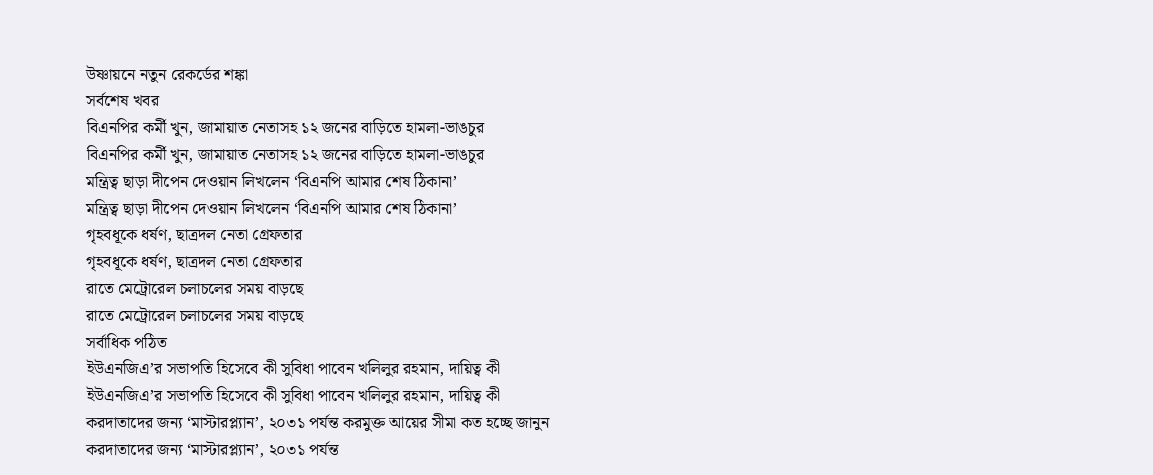উষ্ণায়নে নতুন রেকর্ডের শঙ্কা
সর্বশেষ খবর
বিএনপির কর্মী খুন, জামায়াত নেতাসহ ১২ জনের বাড়িতে হামলা-ভাঙচুর
বিএনপির কর্মী খুন, জামায়াত নেতাসহ ১২ জনের বাড়িতে হামলা-ভাঙচুর
মন্ত্রিত্ব ছাড়া দীপেন দেওয়ান লিখলেন ‘বিএনপি আমার শেষ ঠিকানা’
মন্ত্রিত্ব ছাড়া দীপেন দেওয়ান লিখলেন ‘বিএনপি আমার শেষ ঠিকানা’
গৃহবধূকে ধর্ষণ, ছাত্রদল নেতা গ্রেফতার
গৃহবধূকে ধর্ষণ, ছাত্রদল নেতা গ্রেফতার
রাতে মেট্রোরেল চলাচলের সময় বাড়ছে
রাতে মেট্রোরেল চলাচলের সময় বাড়ছে
সর্বাধিক পঠিত
ইউএনজিএ’র সভাপতি হিসেবে কী সুবিধা পাবেন খলিলুর রহমান, দায়িত্ব কী
ইউএনজিএ’র সভাপতি হিসেবে কী সুবিধা পাবেন খলিলুর রহমান, দায়িত্ব কী
করদাতাদের জন্য ‘মাস্টারপ্ল্যান’, ২০৩১ পর্যন্ত করমুক্ত আয়ের সীমা কত হচ্ছে জানুন
করদাতাদের জন্য ‘মাস্টারপ্ল্যান’, ২০৩১ পর্যন্ত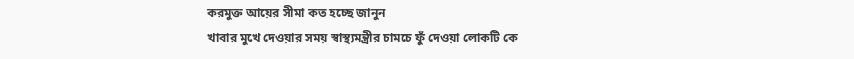করমুক্ত আয়ের সীমা কত হচ্ছে জানুন
খাবার মুখে দেওয়ার সময় স্বাস্থ্যমন্ত্রীর চামচে ফুঁ দেওয়া লোকটি কে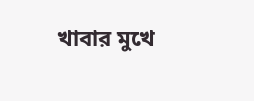খাবার মুখে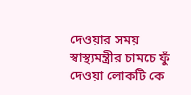দেওয়ার সময় স্বাস্থ্যমন্ত্রীর চামচে ফুঁ দেওয়া লোকটি কে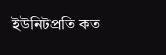ইউনিটপ্রতি কত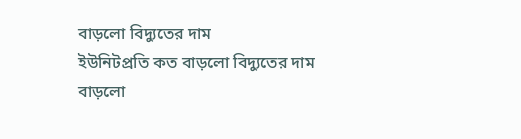বাড়লো বিদ্যুতের দাম
ইউনিটপ্রতি কত বাড়লো বিদ্যুতের দাম
বাড়লো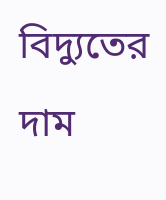বিদ্যুতের দাম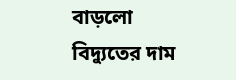বাড়লো বিদ্যুতের দাম